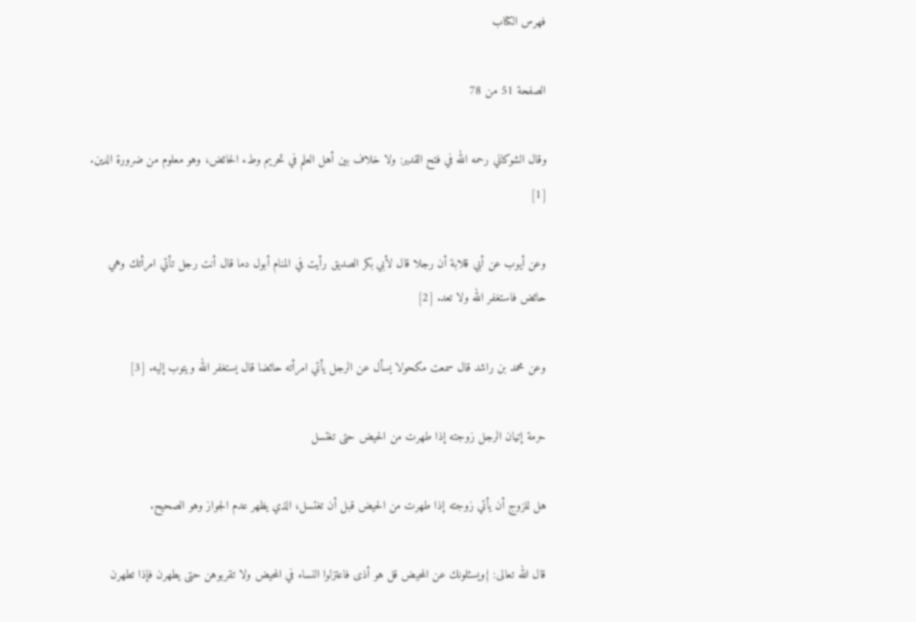فهرس الكتاب

الصفحة 51 من 78

وقال الشوكاني رحمه الله في فتح القدير: ولا خلاف بين أهل العلم في تحريم وطء الحائض، وهو معلوم من ضرورة الدين. [1]

وعن أيوب عن أبي قلابة أن رجلا قال لأبي بكر الصديق رأيت في المنام أبول دما قال أنت رجل تأتي امرأتك وهي حائض فاستغفر الله ولا تعد. [2]

وعن محمد بن راشد قال سمعت مكحولا يسأل عن الرجل يأتي امرأته حائضا قال يستغفر الله ويتوب إليه. [3]

حرمة إتيان الرجل زوجته إذا طهرت من الحيض حتى تغتسل

هل للزوج أن يأتي زوجته إذا طهرت من الحيض قبل أن تغتسل، الذي يظهر عدم الجواز وهو الصحيح.

قال الله تعالى: {ويسئلونك عن المحيض قل هو أذى فاعتزلوا النساء في المحيض ولا تقربوهن حتى يطهرن فإذا تطهرن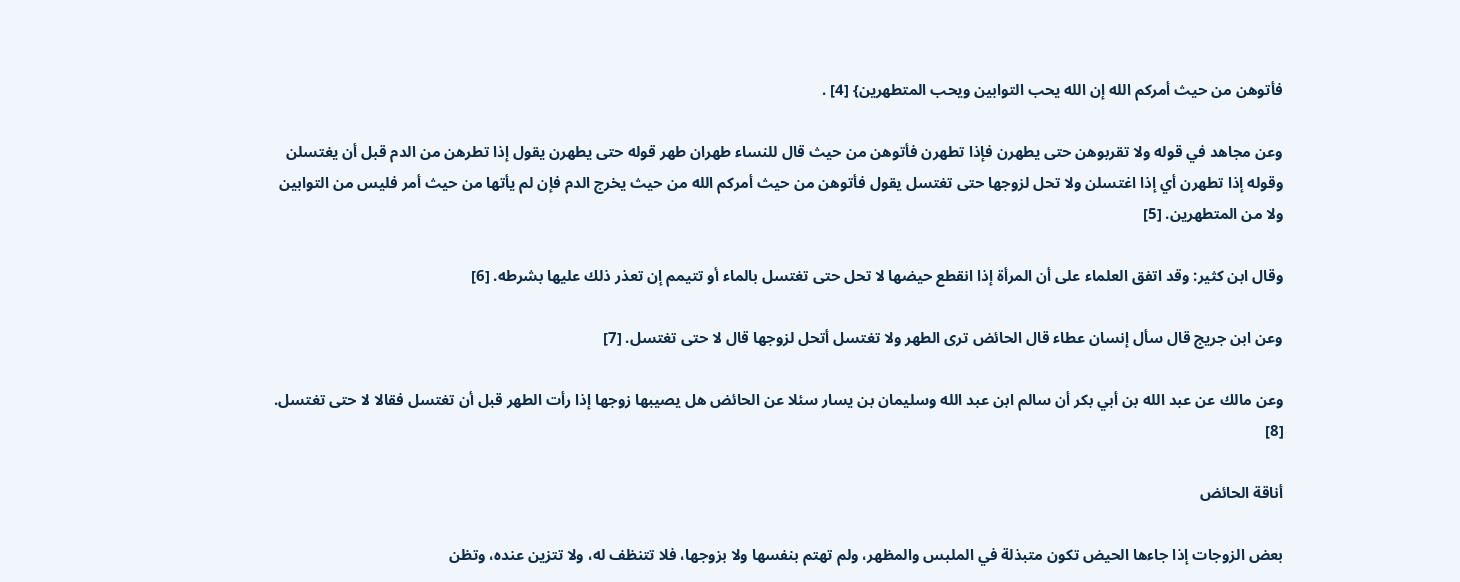فأتوهن من حيث أمركم الله إن الله يحب التوابين ويحب المتطهرين} [4] .

وعن مجاهد في قوله ولا تقربوهن حتى يطهرن فإذا تطهرن فأتوهن من حيث قال للنساء طهران طهر قوله حتى يطهرن يقول إذا تطرهن من الدم قبل أن يغتسلن وقوله إذا تطهرن أي إذا اغتسلن ولا تحل لزوجها حتى تغتسل يقول فأتوهن من حيث أمركم الله من حيث يخرج الدم فإن لم يأتها من حيث أمر فليس من التوابين ولا من المتطهرين. [5]

وقال ابن كثير: وقد اتفق العلماء على أن المرأة إذا انقطع حيضها لا تحل حتى تغتسل بالماء أو تتيمم إن تعذر ذلك عليها بشرطه. [6]

وعن ابن جريج قال سأل إنسان عطاء قال الحائض ترى الطهر ولا تغتسل أتحل لزوجها قال لا حتى تغتسل. [7]

وعن مالك عن عبد الله بن أبي بكر أن سالم ابن عبد الله وسليمان بن يسار سئلا عن الحائض هل يصيبها زوجها إذا رأت الطهر قبل أن تغتسل فقالا لا حتى تغتسل. [8]

أناقة الحائض

بعض الزوجات إذا جاءها الحيض تكون متبذلة في الملبس والمظهر، ولم تهتم بنفسها ولا بزوجها، فلا تتنظف له، ولا تتزين عنده، وتظن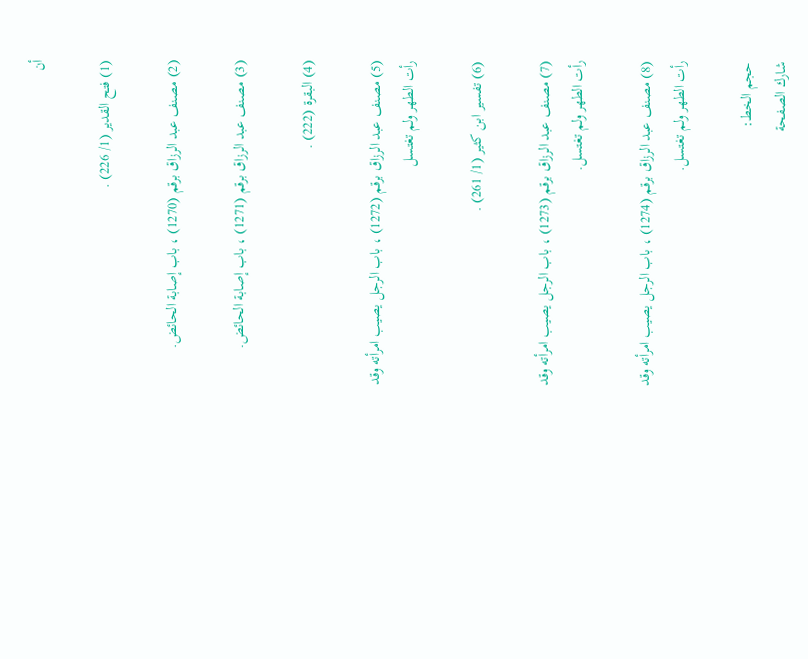أن

(1) فتح القدير (1/ 226) .

(2) مصنف عبد الرزاق برقم (1270) ، باب إصابة الحائض.

(3) مصنف عبد الرزاق برقم (1271) ، باب إصابة الحائض.

(4) البقرة (222) .

(5) مصنف عبد الرزاق برقم (1272) ، باب الرجل يصيب امرأته وقد رأت الطهر ولم تغتسل

(6) تفسير ابن كثير (1/ 261) .

(7) مصنف عبد الرزاق برقم (1273) ، باب الرجل يصيب امرأته وقد رأت الطهر ولم تغتسل.

(8) مصنف عبد الرزاق برقم (1274) ، باب الرجل يصيب امرأته وقد رأت الطهر ولم تغتسل.

حجم الخط:
شارك الصفحة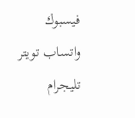فيسبوك واتساب تويتر تليجرام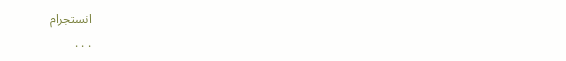انستجرام
. . .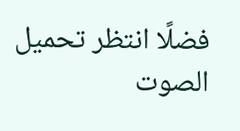فضلًا انتظر تحميل الصوت